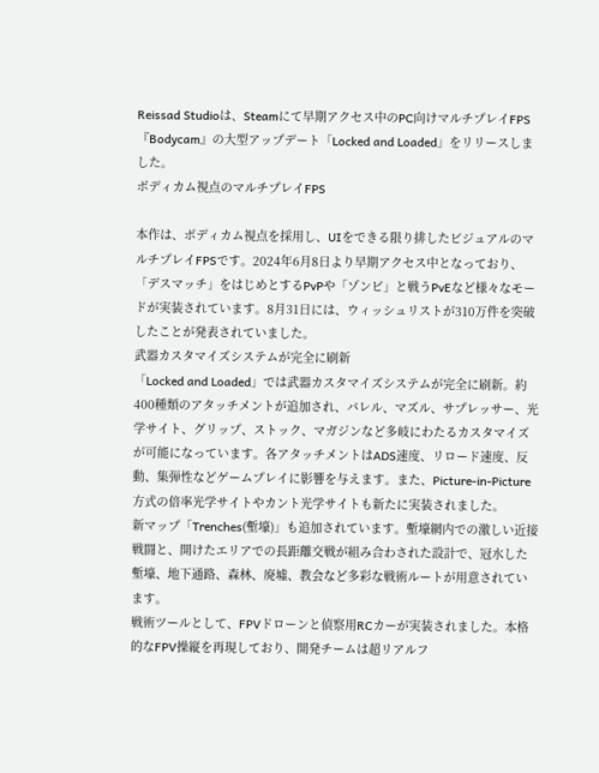Reissad Studioは、Steamにて早期アクセス中のPC向けマルチプレイFPS『Bodycam』の大型アップデート「Locked and Loaded」をリリースしました。
ボディカム視点のマルチプレイFPS

本作は、ボディカム視点を採用し、UIをできる限り排したビジュアルのマルチプレイFPSです。2024年6月8日より早期アクセス中となっており、「デスマッチ」をはじめとするPvPや「ゾンビ」と戦うPvEなど様々なモードが実装されています。8月31日には、ウィッシュリストが310万件を突破したことが発表されていました。
武器カスタマイズシステムが完全に刷新
「Locked and Loaded」では武器カスタマイズシステムが完全に刷新。約400種類のアタッチメントが追加され、バレル、マズル、サプレッサー、光学サイト、グリップ、ストック、マガジンなど多岐にわたるカスタマイズが可能になっています。各アタッチメントはADS速度、リロード速度、反動、集弾性などゲームプレイに影響を与えます。また、Picture-in-Picture方式の倍率光学サイトやカント光学サイトも新たに実装されました。
新マップ「Trenches(塹壕)」も追加されています。塹壕網内での激しい近接戦闘と、開けたエリアでの長距離交戦が組み合わされた設計で、冠水した塹壕、地下通路、森林、廃墟、教会など多彩な戦術ルートが用意されています。
戦術ツールとして、FPVドローンと偵察用RCカーが実装されました。本格的なFPV操縦を再現しており、開発チームは超リアルフ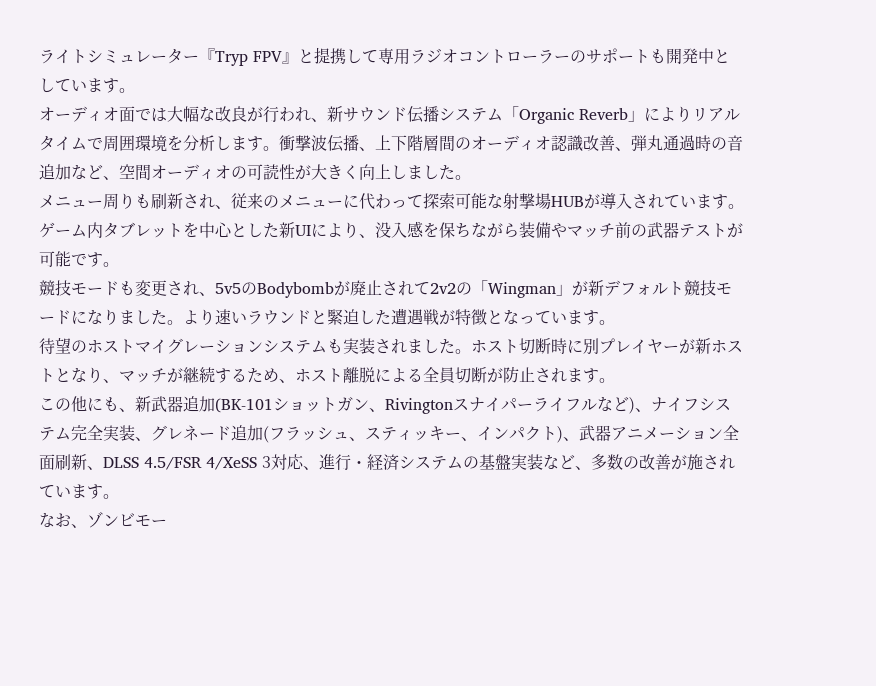ライトシミュレーター『Tryp FPV』と提携して専用ラジオコントローラーのサポートも開発中としています。
オーディオ面では大幅な改良が行われ、新サウンド伝播システム「Organic Reverb」によりリアルタイムで周囲環境を分析します。衝撃波伝播、上下階層間のオーディオ認識改善、弾丸通過時の音追加など、空間オーディオの可読性が大きく向上しました。
メニュー周りも刷新され、従来のメニューに代わって探索可能な射撃場HUBが導入されています。ゲーム内タブレットを中心とした新UIにより、没入感を保ちながら装備やマッチ前の武器テストが可能です。
競技モードも変更され、5v5のBodybombが廃止されて2v2の「Wingman」が新デフォルト競技モードになりました。より速いラウンドと緊迫した遭遇戦が特徴となっています。
待望のホストマイグレーションシステムも実装されました。ホスト切断時に別プレイヤーが新ホストとなり、マッチが継続するため、ホスト離脱による全員切断が防止されます。
この他にも、新武器追加(BK-101ショットガン、Rivingtonスナイパーライフルなど)、ナイフシステム完全実装、グレネード追加(フラッシュ、スティッキー、インパクト)、武器アニメーション全面刷新、DLSS 4.5/FSR 4/XeSS 3対応、進行・経済システムの基盤実装など、多数の改善が施されています。
なお、ゾンビモー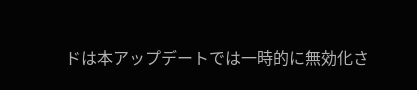ドは本アップデートでは一時的に無効化さ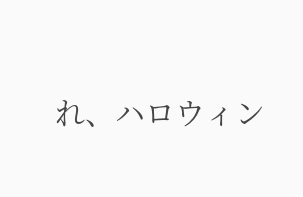れ、ハロウィン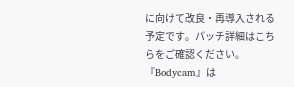に向けて改良・再導入される予定です。パッチ詳細はこちらをご確認ください。
『Bodycam』は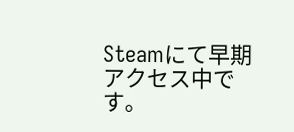Steamにて早期アクセス中です。